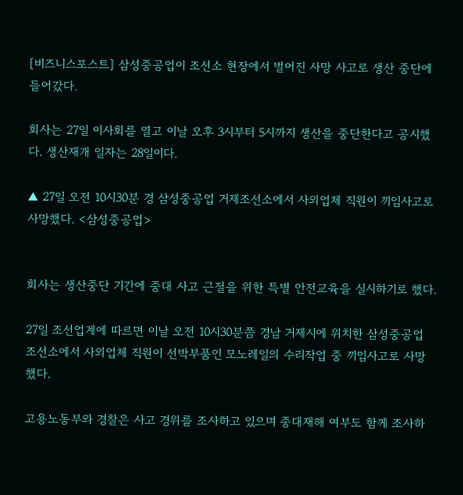[비즈니스포스트] 삼성중공업이 조선소 현장에서 벌어진 사망 사고로 생산 중단에 들어갔다.

회사는 27일 이사회를 열고 이날 오후 3시부터 5시까지 생산을 중단한다고 공시했다. 생산재개 일자는 28일이다.

▲ 27일 오전 10시30분 경 삼성중공업 거제조선소에서 사외업체 직원이 끼임사고로 사망했다. <삼성중공업>


회사는 생산중단 기간에 중대 사고 근절을 위한 특별 안전교육을 실시하기로 했다.

27일 조선업계에 따르면 이날 오전 10시30분쯤 경남 거제시에 위치한 삼성중공업 조선소에서 사외업체 직원이 선박부품인 모노레일의 수리작업 중 끼임사고로 사망했다.

고용노동부와 경찰은 사고 경위를 조사하고 있으며 중대재해 여부도 함께 조사하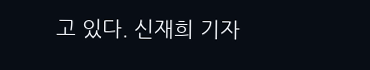고 있다. 신재희 기자